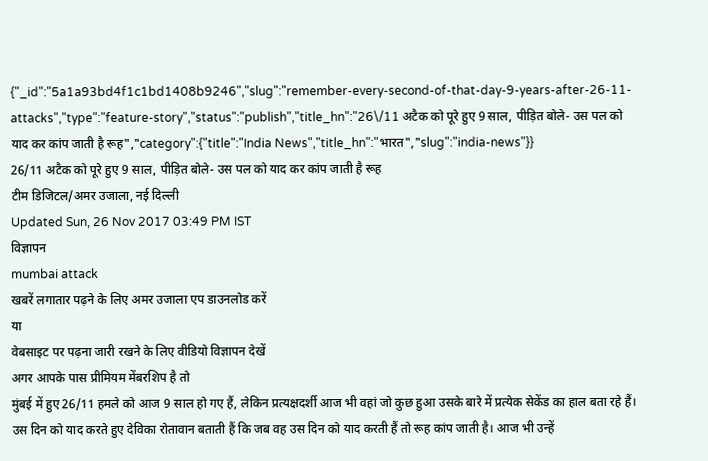{"_id":"5a1a93bd4f1c1bd1408b9246","slug":"remember-every-second-of-that-day-9-years-after-26-11-attacks","type":"feature-story","status":"publish","title_hn":"26\/11 अटैक को पूरे हुए 9 साल, पीड़ित बोले- उस पल को याद कर कांप जाती है रूह","category":{"title":"India News","title_hn":"भारत","slug":"india-news"}}
26/11 अटैक को पूरे हुए 9 साल, पीड़ित बोले- उस पल को याद कर कांप जाती है रूह
टीम डिजिटल/अमर उजाला, नई दिल्ली
Updated Sun, 26 Nov 2017 03:49 PM IST
विज्ञापन
mumbai attack
खबरें लगातार पढ़ने के लिए अमर उजाला एप डाउनलोड करें
या
वेबसाइट पर पढ़ना जारी रखने के लिए वीडियो विज्ञापन देखें
अगर आपके पास प्रीमियम मेंबरशिप है तो
मुंबई में हुए 26/11 हमले को आज 9 साल हो गए हैं, लेकिन प्रत्यक्षदर्शी आज भी वहां जो कुछ हुआ उसके बारे में प्रत्येक सेकेंड का हाल बता रहे हैं। उस दिन को याद करते हुए देविका रोतावान बताती हैं कि जब वह उस दिन को याद करती हैं तो रूह कांप जाती है। आज भी उन्हें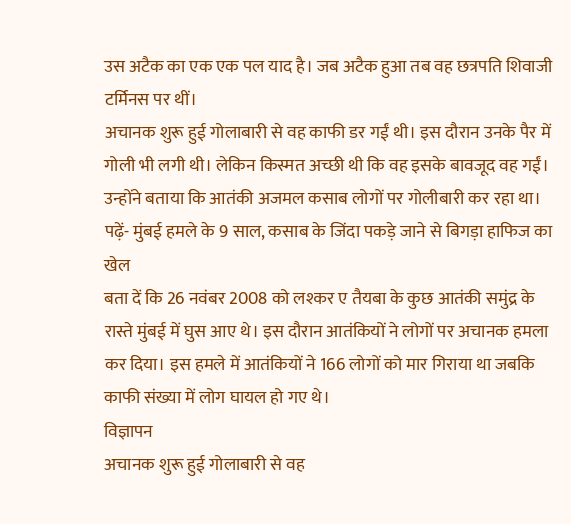उस अटैक का एक एक पल याद है। जब अटैक हुआ तब वह छत्रपति शिवाजी टर्मिनस पर थीं।
अचानक शुरू हुई गोलाबारी से वह काफी डर गईं थी। इस दौरान उनके पैर में गोली भी लगी थी। लेकिन किस्मत अच्छी थी कि वह इसके बावजूद वह गईं। उन्होंने बताया कि आतंकी अजमल कसाब लोगों पर गोलीबारी कर रहा था।
पढ़ें- मुंबई हमले के 9 साल, कसाब के जिंदा पकड़े जाने से बिगड़ा हाफिज का खेल
बता दें कि 26 नवंबर 2008 को लश्कर ए तैयबा के कुछ आतंकी समुंद्र के रास्ते मुंबई में घुस आए थे। इस दौरान आतंकियों ने लोगों पर अचानक हमला कर दिया। इस हमले में आतंकियों ने 166 लोगों को मार गिराया था जबकि काफी संख्या में लोग घायल हो गए थे।
विज्ञापन
अचानक शुरू हुई गोलाबारी से वह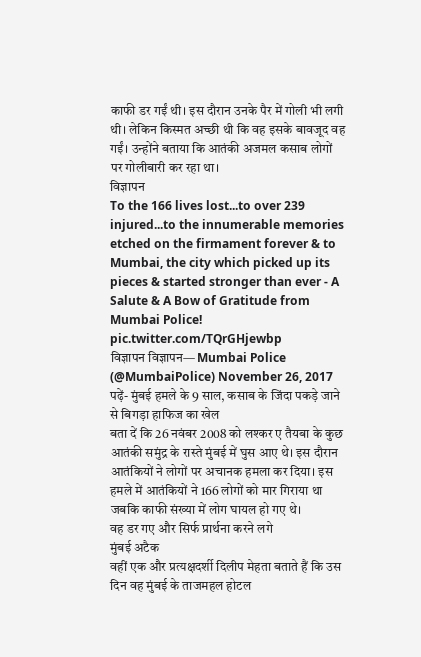काफी डर गईं थी। इस दौरान उनके पैर में गोली भी लगी थी। लेकिन किस्मत अच्छी थी कि वह इसके बावजूद वह गईं। उन्होंने बताया कि आतंकी अजमल कसाब लोगों पर गोलीबारी कर रहा था।
विज्ञापन
To the 166 lives lost...to over 239 injured...to the innumerable memories etched on the firmament forever & to Mumbai, the city which picked up its pieces & started stronger than ever - A Salute & A Bow of Gratitude from Mumbai Police! pic.twitter.com/TQrGHjewbp
विज्ञापन विज्ञापन— Mumbai Police (@MumbaiPolice) November 26, 2017
पढ़ें- मुंबई हमले के 9 साल, कसाब के जिंदा पकड़े जाने से बिगड़ा हाफिज का खेल
बता दें कि 26 नवंबर 2008 को लश्कर ए तैयबा के कुछ आतंकी समुंद्र के रास्ते मुंबई में घुस आए थे। इस दौरान आतंकियों ने लोगों पर अचानक हमला कर दिया। इस हमले में आतंकियों ने 166 लोगों को मार गिराया था जबकि काफी संख्या में लोग घायल हो गए थे।
वह डर गए और सिर्फ प्रार्थना करने लगे
मुंबई अटैक
वहीं एक और प्रत्यक्षदर्शी दिलीप मेहता बताते हैं कि उस दिन वह मुंबई के ताजमहल होटल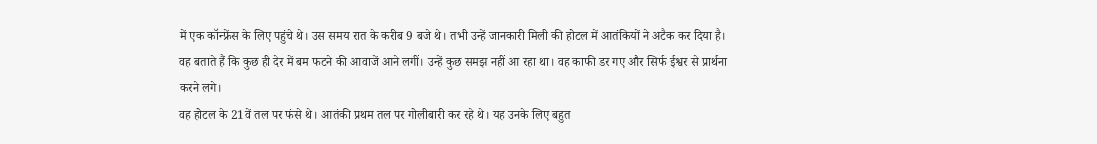में एक कॉन्फ्रेंस के लिए पहुंचे थे। उस समय रात के करीब 9 बजे थे। तभी उन्हें जानकारी मिली की होटल में आतंकियों ने अटैक कर दिया है। वह बताते हैं कि कुछ ही देर में बम फटने की आवाजें आने लगीं। उन्हें कुछ समझ नहीं आ रहा था। वह काफी डर गए और सिर्फ ईश्वर से प्रार्थना करने लगे।
वह होटल के 21वें तल पर फंसे थे। आतंकी प्रथम तल पर गोलीबारी कर रहे थे। यह उनके लिए बहुत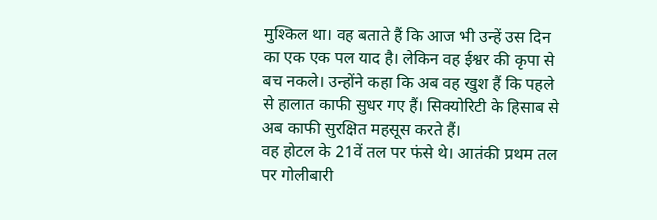मुश्किल था। वह बताते हैं कि आज भी उन्हें उस दिन का एक एक पल याद है। लेकिन वह ईश्वर की कृपा से बच नकले। उन्होंने कहा कि अब वह खुश हैं कि पहले से हालात काफी सुधर गए हैं। सिक्योरिटी के हिसाब से अब काफी सुरक्षित महसूस करते हैं।
वह होटल के 21वें तल पर फंसे थे। आतंकी प्रथम तल पर गोलीबारी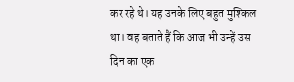कर रहे थे। यह उनके लिए बहुत मुश्किल था। वह बताते हैं कि आज भी उन्हें उस दिन का एक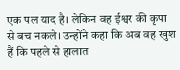एक पल याद है। लेकिन वह ईश्वर की कृपा से बच नकले। उन्होंने कहा कि अब वह खुश हैं कि पहले से हालात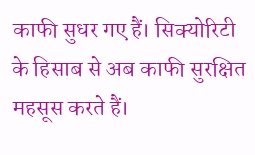काफी सुधर गए हैं। सिक्योरिटी के हिसाब से अब काफी सुरक्षित महसूस करते हैं।